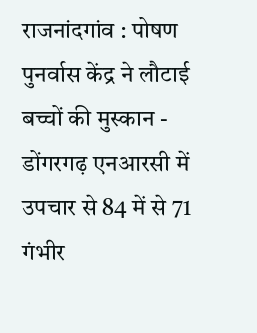राजनांदगांव : पोषण पुनर्वास केंद्र ने लौटाई बच्चों की मुस्कान - डोंगरगढ़ एनआरसी में उपचार से 84 में से 71 गंभीर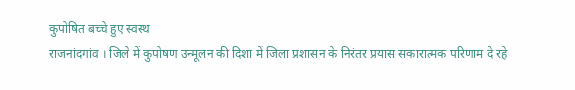कुपोषित बच्चे हुए स्वस्थ
राजनांदगांव । जिले में कुपोषण उन्मूलन की दिशा में जिला प्रशासन के निरंतर प्रयास सकारात्मक परिणाम दे रहे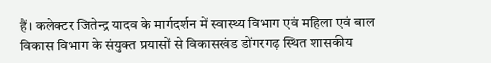हैं। कलेक्टर जितेन्द्र यादव के मार्गदर्शन में स्वास्थ्य विभाग एवं महिला एवं बाल विकास विभाग के संयुक्त प्रयासों से विकासखंड डोंगरगढ़ स्थित शासकीय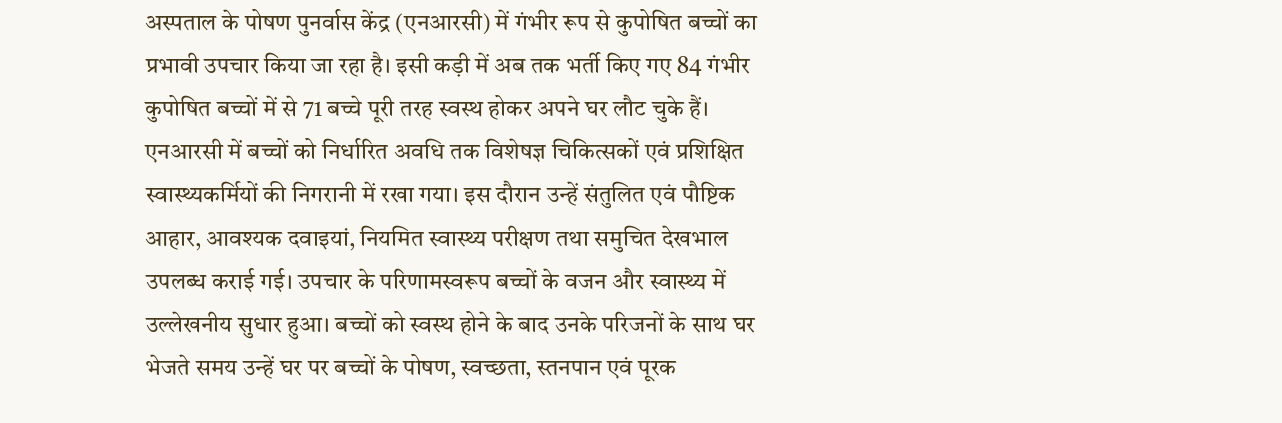अस्पताल के पोषण पुनर्वास केंद्र (एनआरसी) में गंभीर रूप से कुपोषित बच्चों का प्रभावी उपचार किया जा रहा है। इसी कड़ी में अब तक भर्ती किए गए 84 गंभीर कुपोषित बच्चों में से 71 बच्चे पूरी तरह स्वस्थ होकर अपने घर लौट चुके हैं। एनआरसी में बच्चों को निर्धारित अवधि तक विशेषज्ञ चिकित्सकों एवं प्रशिक्षित स्वास्थ्यकर्मियों की निगरानी में रखा गया। इस दौरान उन्हें संतुलित एवं पौष्टिक आहार, आवश्यक दवाइयां, नियमित स्वास्थ्य परीक्षण तथा समुचित देखभाल उपलब्ध कराई गई। उपचार के परिणामस्वरूप बच्चों के वजन और स्वास्थ्य में उल्लेखनीय सुधार हुआ। बच्चों को स्वस्थ होने के बाद उनके परिजनों के साथ घर भेजते समय उन्हें घर पर बच्चों के पोषण, स्वच्छता, स्तनपान एवं पूरक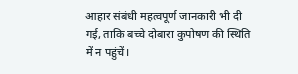आहार संबंधी महत्वपूर्ण जानकारी भी दी गई, ताकि बच्चे दोबारा कुपोषण की स्थिति में न पहुंचें।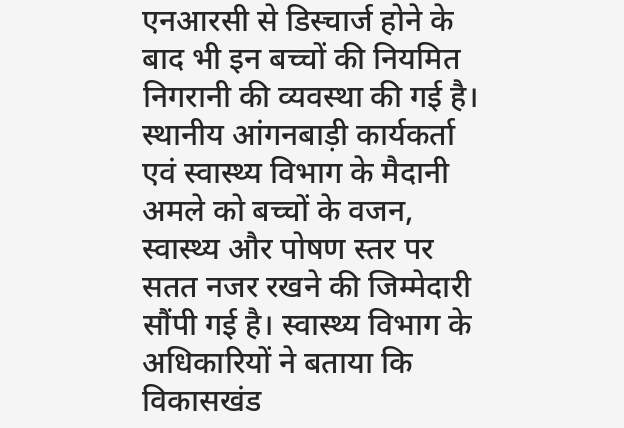एनआरसी से डिस्चार्ज होने के बाद भी इन बच्चों की नियमित निगरानी की व्यवस्था की गई है। स्थानीय आंगनबाड़ी कार्यकर्ता एवं स्वास्थ्य विभाग के मैदानी अमले को बच्चों के वजन, स्वास्थ्य और पोषण स्तर पर सतत नजर रखने की जिम्मेदारी सौंपी गई है। स्वास्थ्य विभाग के अधिकारियों ने बताया कि विकासखंड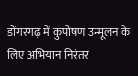डोंगरगढ़ में कुपोषण उन्मूलन के लिए अभियान निरंतर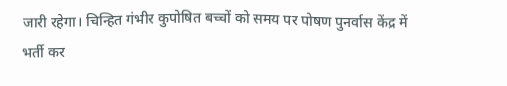जारी रहेगा। चिन्हित गंभीर कुपोषित बच्चों को समय पर पोषण पुनर्वास केंद्र में भर्ती कर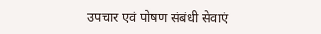उपचार एवं पोषण संबंधी सेवाएं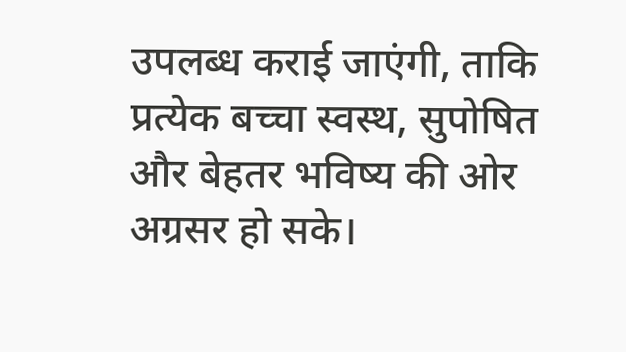उपलब्ध कराई जाएंगी, ताकि प्रत्येक बच्चा स्वस्थ, सुपोषित और बेहतर भविष्य की ओर अग्रसर हो सके।